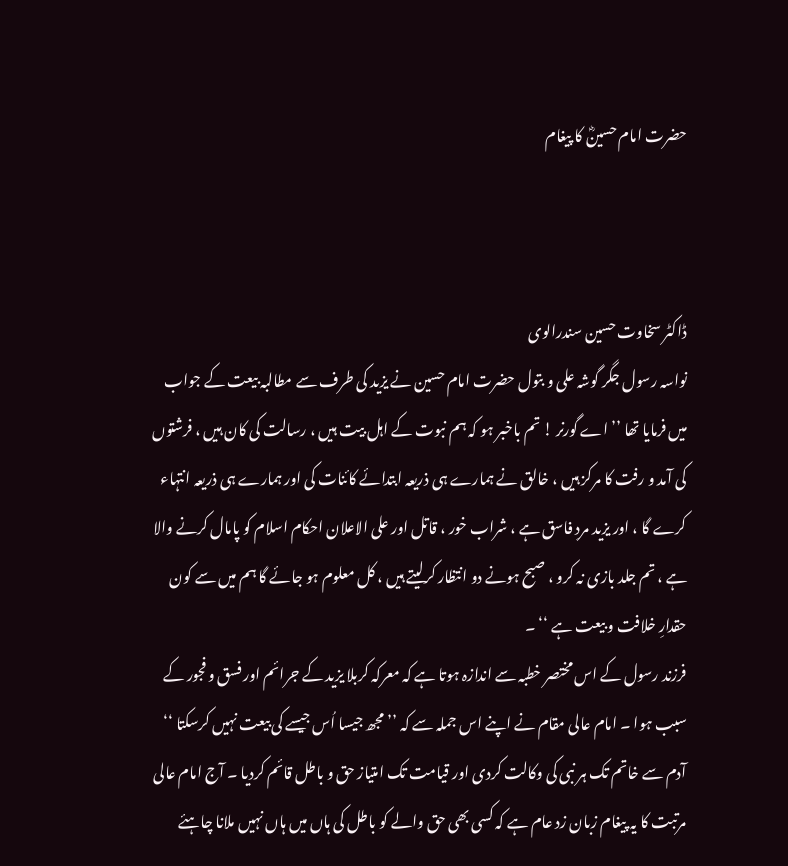حضرت امام حسینؓ کا پیغام



ڈاکٹر سخاوت حسین سندرالوی
نواسہ رسول جگر گوشہ علی و بتول حضرت امام حسین نے یزید کی طرف سے مطالبہ بیعت کے جواب میں فرمایا تھا ’’ اے گورنر ! تم باخبر ہو کہ ہم نبوت کے اہل بیت ہیں ، رسالت کی کان ہیں ، فرشتوں کی آمد و رفت کا مرکز ہیں ، خالق نے ہمارے ہی ذریعہ ابتدائے کائنات کی اور ہمارے ہی ذریعہ انتہاء کرے گا ، اور یزید مردِ فاسق ہے ، شراب خور ، قاتل اور علی الاعلان احکام اسلام کو پامال کرنے والا ہے ، تم جلد بازی نہ کرو ، صبح ہونے دو انتظار کرلیتے ہیں ، کل معلوم ہو جائے گا ہم میں سے کون حقدارِ خلافت و بیعت ہے ‘‘ ۔
فرزند رسول کے اس مختصر خطبہ سے اندازہ ہوتا ہے کہ معرکہ کربلا یزید کے جرائم اور فسق و فجور کے سبب ہوا ۔ امام عالی مقام نے اپنے اس جملہ سے کہ ’’ مجھ جیسا اُس جیسے کی بیعت نہیں کرسکتا ‘‘ آدم سے خاتم تک ہر نبی کی وکالت کردی اور قیامت تک امتیاز حق و باطل قائم کردیا ۔ آج امام عالی مرتبت کا یہ پیغام زبان زد عام ہے کہ کسی بھی حق والے کو باطل کی ہاں میں ہاں نہیں ملانا چاہئے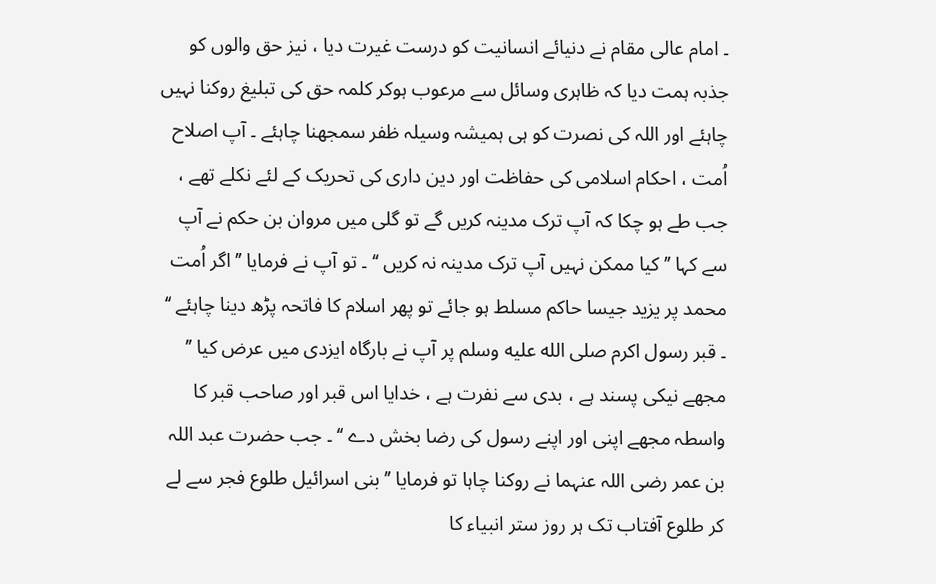۔ امام عالی مقام نے دنیائے انسانیت کو درست غیرت دیا ، نیز حق والوں کو جذبہ ہمت دیا کہ ظاہری وسائل سے مرعوب ہوکر کلمہ حق کی تبلیغ روکنا نہیں چاہئے اور اللہ کی نصرت کو ہی ہمیشہ وسیلہ ظفر سمجھنا چاہئے ۔ آپ اصلاح اُمت ، احکام اسلامی کی حفاظت اور دین داری کی تحریک کے لئے نکلے تھے ، جب طے ہو چکا کہ آپ ترک مدینہ کریں گے تو گلی میں مروان بن حکم نے آپ سے کہا ’’ کیا ممکن نہیں آپ ترک مدینہ نہ کریں ‘‘ ۔ تو آپ نے فرمایا ’’ اگر اُمت محمد پر یزید جیسا حاکم مسلط ہو جائے تو پھر اسلام کا فاتحہ پڑھ دینا چاہئے ‘‘ ۔ قبر رسول اکرم صلى الله عليه وسلم پر آپ نے بارگاہ ایزدی میں عرض کیا ’’ مجھے نیکی پسند ہے ، بدی سے نفرت ہے ، خدایا اس قبر اور صاحب قبر کا واسطہ مجھے اپنی اور اپنے رسول کی رضا بخش دے ‘‘ ۔ جب حضرت عبد اللہ بن عمر رضی اللہ عنہما نے روکنا چاہا تو فرمایا ’’ بنی اسرائیل طلوع فجر سے لے کر طلوع آفتاب تک ہر روز ستر انبیاء کا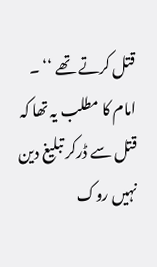قتل کرتے تھے ‘‘ ۔ امام کا مطلب یہ تھا کہ قتل سے ڈرکر تبلیغ دین نہیں روک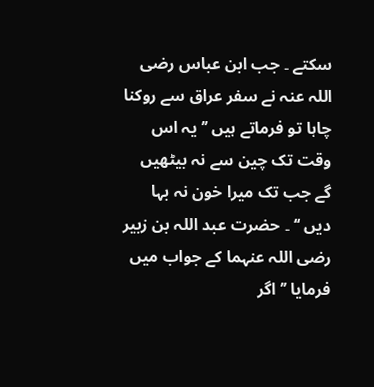سکتے ۔ جب ابن عباس رضی اللہ عنہ نے سفر عراق سے روکنا چاہا تو فرماتے ہیں ’’ یہ اس وقت تک چین سے نہ بیٹھیں گے جب تک میرا خون نہ بہا دیں ‘‘ ۔ حضرت عبد اللہ بن زبیر رضی اللہ عنہما کے جواب میں فرمایا ’’ اگر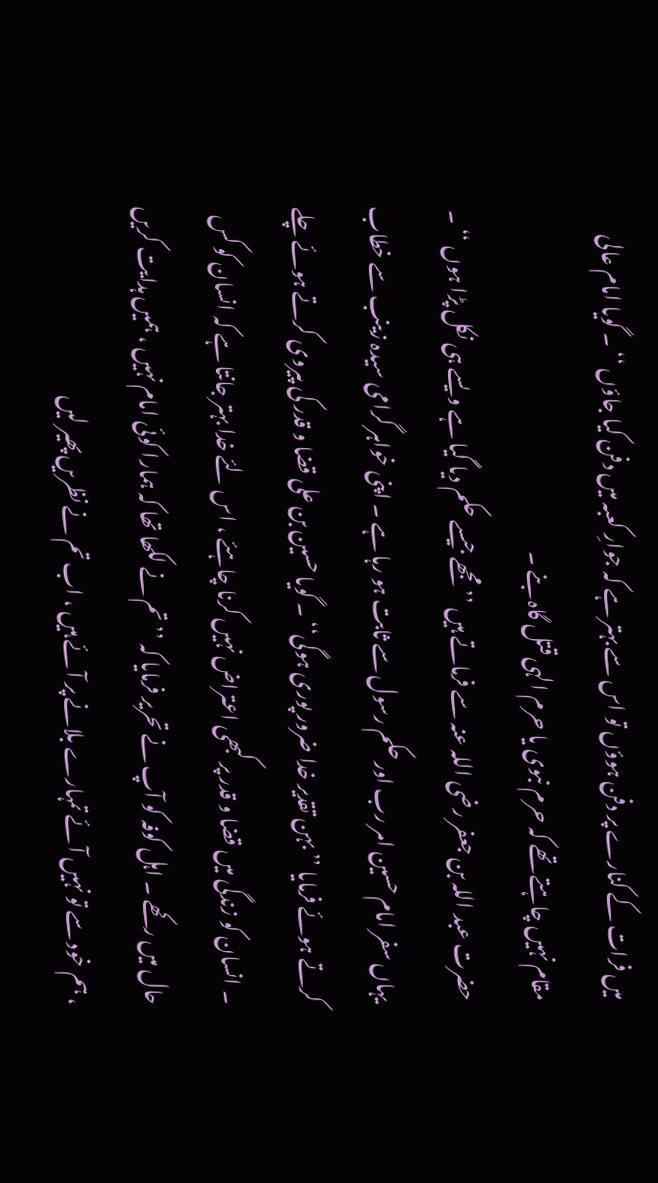میں فرات کے کنارے پر دفن ہوؤں تو اس سے بہتر ہے کہ جوارِ کعبہ میں دفن کیا جاؤں ‘‘ ۔ گویا امام عالی مقام نہیں چاہتے تھے کہ حرم نبوی یا حرم الہی قتل گاہ بنے ۔
حضرت عبد اللہ بن جعفر رضی اللہ عنہ سے فرماتے ہیں ’’ مجھے جیسے حکم دیا گیا ہے ویسے ہی نکل پڑا ہوں ‘‘ ۔ یہاں سفر امام حسین امر رب اور حکم رسول سے ثابت ہو رہا ہے ۔ اپنی خواہر گرامی سیدہ زینب سے خطاب کرتے ہوئے فرمایا ’’ بہن تقدیر خدا ضرور پوری ہوگی‘‘ ۔ گویا حسین بن علی قضا و قدر کی پیروی کرتے ہوئے چلے ۔ انسان کو زندگی میں قضا و قدر پر کبھی اعتراض نہیں کرنا چاہئے ، اس لئے خدا بہتر جانتا ہے کہ انسان کو کس حال میں رکھے ۔ اہل کوفہ کو آپ نے تحریر فرمایا کہ ’’ تم نے لکھا تھا کہ ہمارا کوئی امام نہیں ، ہمیں ہدایت کریں ، ہم خود سے تو نہیں آئے تمہارے بلانے پر آئے ہیں ، اب تم نے نظریں پھیر لیں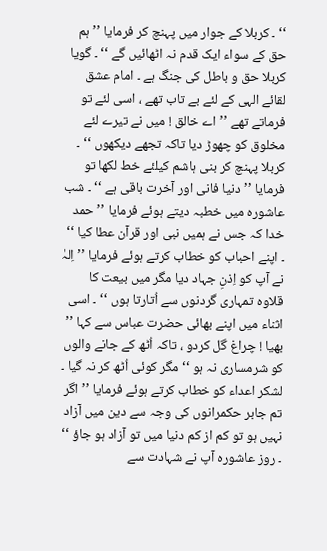‘‘ ۔ کربلا کے جوار میں پہنچ کر فرمایا ’’ ہم حق کے سواء ایک قدم نہ اٹھائیں گے ‘‘ ۔ گویا کربلا حق و باطل کی جنگ ہے ۔ امام عشق لقائے الہی کے لئے بے تاب تھے ، اسی لئے تو فرماتے تھے ’’ اے خالق ! میں نے تیرے لئے مخلوق کو چھوڑ دیا تاکہ تجھے دیکھوں ‘‘ ۔ کربلا پہنچ کر بنی ہاشم کیلئے خط لکھا تو فرمایا ’’ دنیا فانی اور آخرت باقی ہے ‘‘ ۔ شب عاشورہ میں خطبہ دیتے ہوئے فرمایا ’’ حمد خدا کہ جس نے ہمیں نبی اور قرآن عطا کیا ‘‘ ۔ اپنے احباب کو خطاب کرتے ہوئے فرمایا ’’ اِلہٰ نے آپ کو اِذنِ جہاد دیا مگر میں بیعت کا قلاوہ تمہاری گردنوں سے اُتارتا ہوں ‘‘ ۔ اسی اثناء میں اپنے بھائی حضرت عباس سے کہا ’’ بھیا ! چراغ گل کردو ، تاکہ اُٹھ کے جانے والوں کو شرمساری نہ ہو ‘‘ مگر کوئی اُٹھ کر نہ گیا ۔
لشکر اعداء کو خطاب کرتے ہوئے فرمایا ’’ اگر تم جابر حکمرانوں کی وجہ سے دین میں آزاد نہیں ہو تو کم از کم دنیا میں تو آزاد ہو جاؤ ‘‘ ۔ روز عاشورہ آپ نے شہادت سے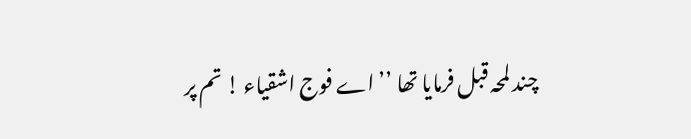چند لمحہ قبل فرمایا تھا ’’ اے فوج اشقیاء ! تم پر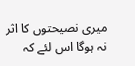میری نصیحتوں کا اثر نہ ہوگا اس لئے کہ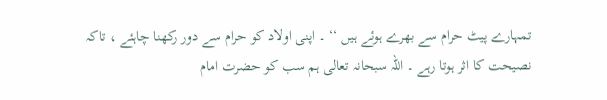تمہارے پیٹ حرام سے بھرے ہوئے ہیں ‘‘ ۔ اپنی اولاد کو حرام سے دور رکھنا چاہئے ، تاکہ نصیحت کا اثر ہوتا رہے ۔ اللہ سبحانہ تعالی ہم سب کو حضرت امام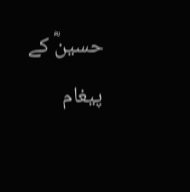حسینؓ کے پیغام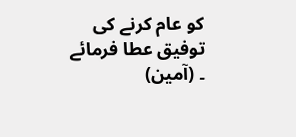کو عام کرنے کی توفیق عطا فرمائے ۔ (آمین)